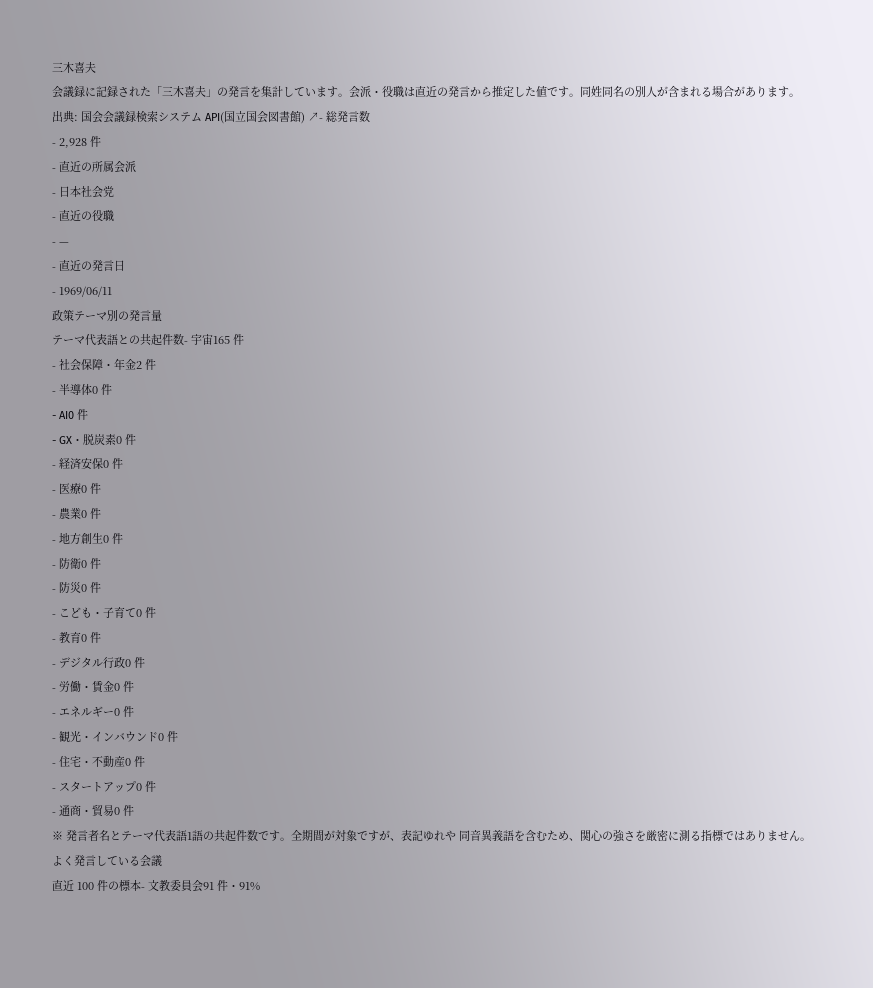三木喜夫
会議録に記録された「三木喜夫」の発言を集計しています。会派・役職は直近の発言から推定した値です。同姓同名の別人が含まれる場合があります。
出典: 国会会議録検索システム API(国立国会図書館) ↗- 総発言数
- 2,928 件
- 直近の所属会派
- 日本社会党
- 直近の役職
- —
- 直近の発言日
- 1969/06/11
政策テーマ別の発言量
テーマ代表語との共起件数- 宇宙165 件
- 社会保障・年金2 件
- 半導体0 件
- AI0 件
- GX・脱炭素0 件
- 経済安保0 件
- 医療0 件
- 農業0 件
- 地方創生0 件
- 防衛0 件
- 防災0 件
- こども・子育て0 件
- 教育0 件
- デジタル行政0 件
- 労働・賃金0 件
- エネルギー0 件
- 観光・インバウンド0 件
- 住宅・不動産0 件
- スタートアップ0 件
- 通商・貿易0 件
※ 発言者名とテーマ代表語1語の共起件数です。全期間が対象ですが、表記ゆれや 同音異義語を含むため、関心の強さを厳密に測る指標ではありません。
よく発言している会議
直近 100 件の標本- 文教委員会91 件・91%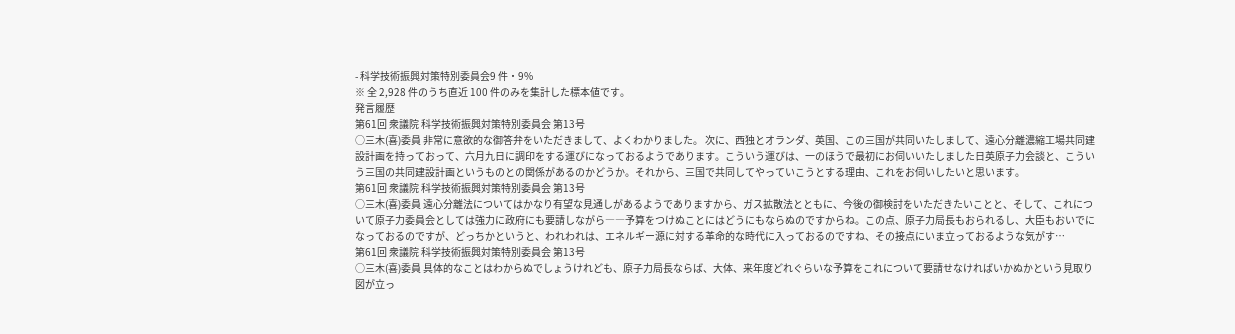- 科学技術振興対策特別委員会9 件・9%
※ 全 2,928 件のうち直近 100 件のみを集計した標本値です。
発言履歴
第61回 衆議院 科学技術振興対策特別委員会 第13号
○三木(喜)委員 非常に意欲的な御答弁をいただきまして、よくわかりました。 次に、西独とオランダ、英国、この三国が共同いたしまして、遠心分離濃縮工場共同建設計画を持っておって、六月九日に調印をする運びになっておるようであります。こういう運びは、一のほうで最初にお伺いいたしました日英原子力会談と、こういう三国の共同建設計画というものとの関係があるのかどうか。それから、三国で共同してやっていこうとする理由、これをお伺いしたいと思います。
第61回 衆議院 科学技術振興対策特別委員会 第13号
○三木(喜)委員 遠心分離法についてはかなり有望な見通しがあるようでありますから、ガス拡散法とともに、今後の御検討をいただきたいことと、そして、これについて原子力委員会としては強力に政府にも要請しながら――予算をつけぬことにはどうにもならぬのですからね。この点、原子力局長もおられるし、大臣もおいでになっておるのですが、どっちかというと、われわれは、エネルギー源に対する革命的な時代に入っておるのですね、その接点にいま立っておるような気がす…
第61回 衆議院 科学技術振興対策特別委員会 第13号
○三木(喜)委員 具体的なことはわからぬでしょうけれども、原子力局長ならば、大体、来年度どれぐらいな予算をこれについて要請せなければいかぬかという見取り図が立っ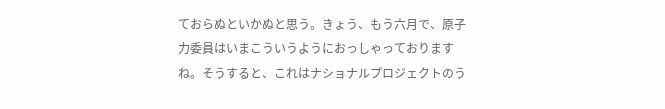ておらぬといかぬと思う。きょう、もう六月で、原子力委員はいまこういうようにおっしゃっておりますね。そうすると、これはナショナルプロジェクトのう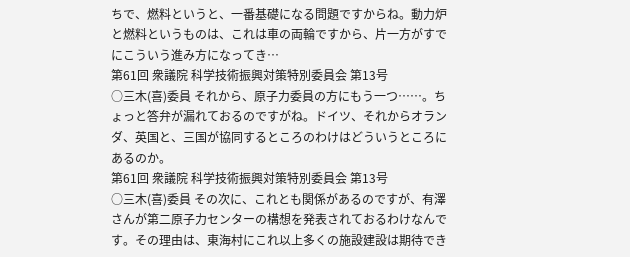ちで、燃料というと、一番基礎になる問題ですからね。動力炉と燃料というものは、これは車の両輪ですから、片一方がすでにこういう進み方になってき…
第61回 衆議院 科学技術振興対策特別委員会 第13号
○三木(喜)委員 それから、原子力委員の方にもう一つ……。ちょっと答弁が漏れておるのですがね。ドイツ、それからオランダ、英国と、三国が協同するところのわけはどういうところにあるのか。
第61回 衆議院 科学技術振興対策特別委員会 第13号
○三木(喜)委員 その次に、これとも関係があるのですが、有澤さんが第二原子力センターの構想を発表されておるわけなんです。その理由は、東海村にこれ以上多くの施設建設は期待でき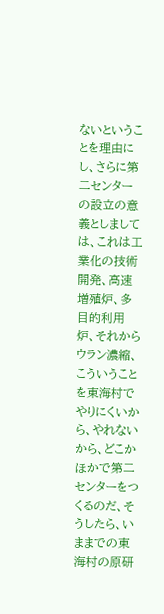ないということを理由にし、さらに第二センターの設立の意義としましては、これは工業化の技術開発、高速増殖炉、多目的利用炉、それからウラン濃縮、こういうことを東海村でやりにくいから、やれないから、どこかほかで第二センターをつくるのだ、そうしたら、いままでの東海村の原研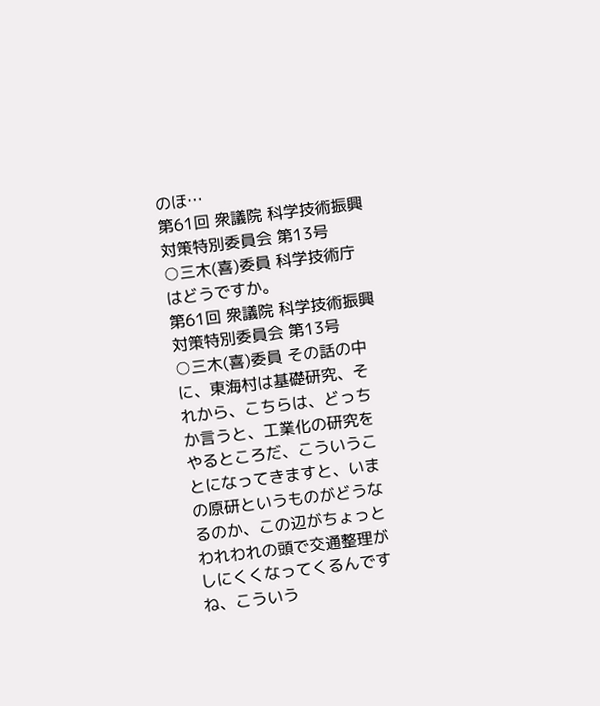のほ…
第61回 衆議院 科学技術振興対策特別委員会 第13号
○三木(喜)委員 科学技術庁はどうですか。
第61回 衆議院 科学技術振興対策特別委員会 第13号
○三木(喜)委員 その話の中に、東海村は基礎研究、それから、こちらは、どっちか言うと、工業化の研究をやるところだ、こういうことになってきますと、いまの原研というものがどうなるのか、この辺がちょっとわれわれの頭で交通整理がしにくくなってくるんですね、こういう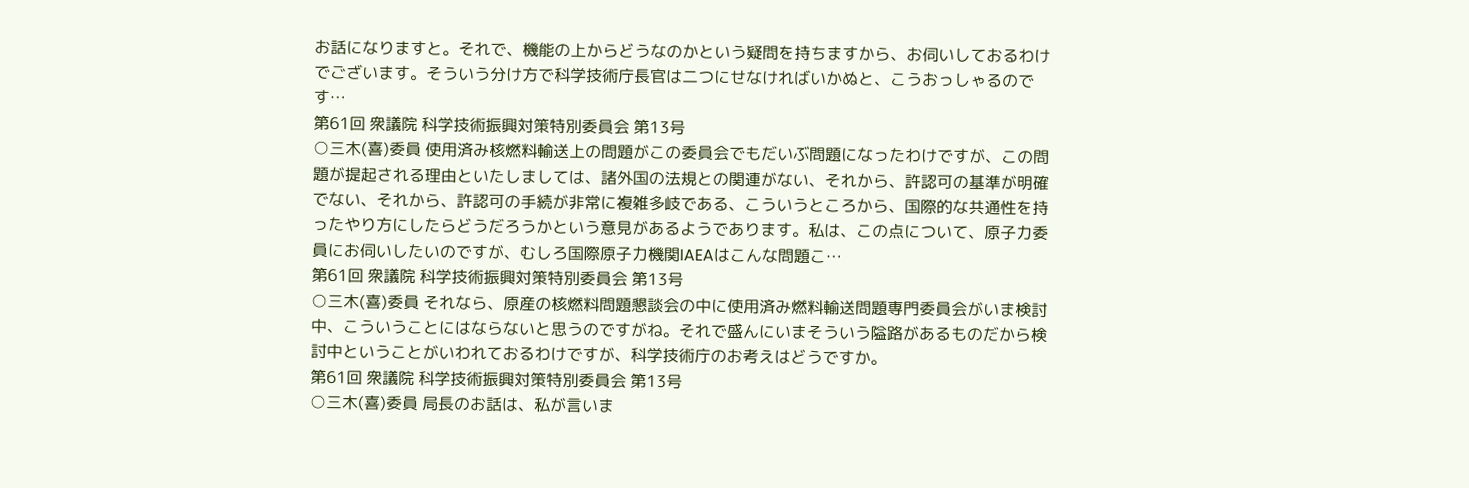お話になりますと。それで、機能の上からどうなのかという疑問を持ちますから、お伺いしておるわけでございます。そういう分け方で科学技術庁長官は二つにせなければいかぬと、こうおっしゃるのです…
第61回 衆議院 科学技術振興対策特別委員会 第13号
○三木(喜)委員 使用済み核燃料輸送上の問題がこの委員会でもだいぶ問題になったわけですが、この問題が提起される理由といたしましては、諸外国の法規との関連がない、それから、許認可の基準が明確でない、それから、許認可の手続が非常に複雑多岐である、こういうところから、国際的な共通性を持ったやり方にしたらどうだろうかという意見があるようであります。私は、この点について、原子力委員にお伺いしたいのですが、むしろ国際原子力機関IAEAはこんな問題こ…
第61回 衆議院 科学技術振興対策特別委員会 第13号
○三木(喜)委員 それなら、原産の核燃料問題懇談会の中に使用済み燃料輸送問題専門委員会がいま検討中、こういうことにはならないと思うのですがね。それで盛んにいまそういう隘路があるものだから検討中ということがいわれておるわけですが、科学技術庁のお考えはどうですか。
第61回 衆議院 科学技術振興対策特別委員会 第13号
○三木(喜)委員 局長のお話は、私が言いま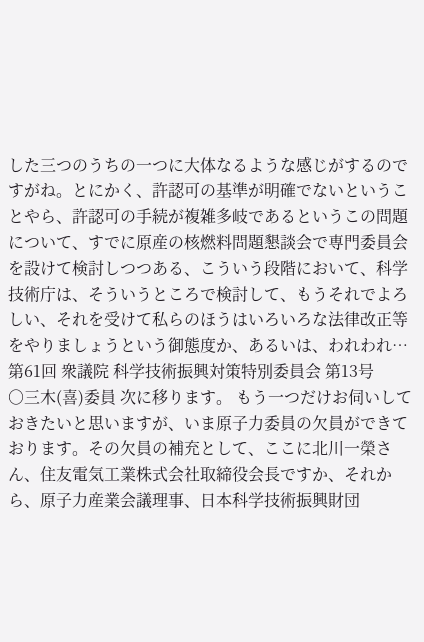した三つのうちの一つに大体なるような感じがするのですがね。とにかく、許認可の基準が明確でないということやら、許認可の手続が複雑多岐であるというこの問題について、すでに原産の核燃料問題懇談会で専門委員会を設けて検討しつつある、こういう段階において、科学技術庁は、そういうところで検討して、もうそれでよろしい、それを受けて私らのほうはいろいろな法律改正等をやりましょうという御態度か、あるいは、われわれ…
第61回 衆議院 科学技術振興対策特別委員会 第13号
○三木(喜)委員 次に移ります。 もう一つだけお伺いしておきたいと思いますが、いま原子力委員の欠員ができております。その欠員の補充として、ここに北川一榮さん、住友電気工業株式会社取締役会長ですか、それから、原子力産業会議理事、日本科学技術振興財団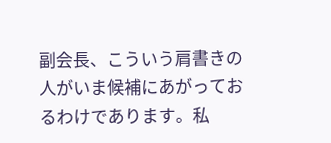副会長、こういう肩書きの人がいま候補にあがっておるわけであります。私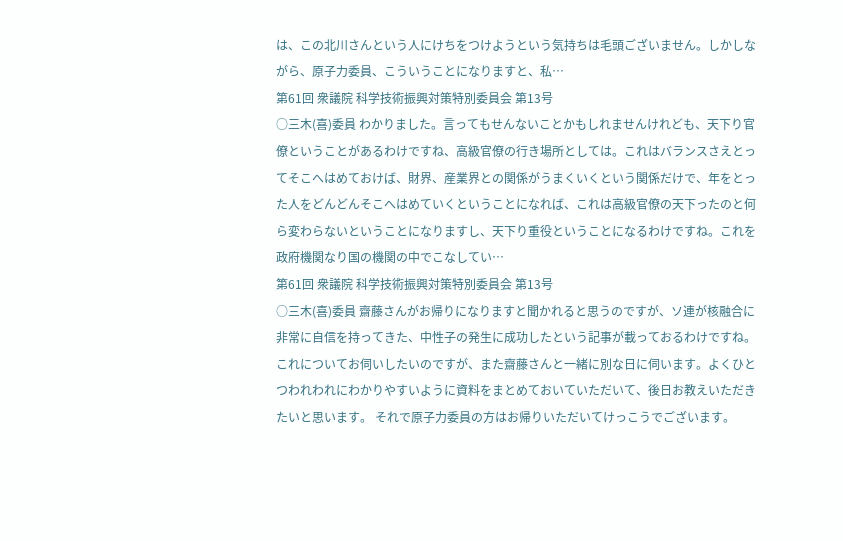は、この北川さんという人にけちをつけようという気持ちは毛頭ございません。しかしながら、原子力委員、こういうことになりますと、私…
第61回 衆議院 科学技術振興対策特別委員会 第13号
○三木(喜)委員 わかりました。言ってもせんないことかもしれませんけれども、天下り官僚ということがあるわけですね、高級官僚の行き場所としては。これはバランスさえとってそこへはめておけば、財界、産業界との関係がうまくいくという関係だけで、年をとった人をどんどんそこへはめていくということになれば、これは高級官僚の天下ったのと何ら変わらないということになりますし、天下り重役ということになるわけですね。これを政府機関なり国の機関の中でこなしてい…
第61回 衆議院 科学技術振興対策特別委員会 第13号
○三木(喜)委員 齋藤さんがお帰りになりますと聞かれると思うのですが、ソ連が核融合に非常に自信を持ってきた、中性子の発生に成功したという記事が載っておるわけですね。これについてお伺いしたいのですが、また齋藤さんと一緒に別な日に伺います。よくひとつわれわれにわかりやすいように資料をまとめておいていただいて、後日お教えいただきたいと思います。 それで原子力委員の方はお帰りいただいてけっこうでございます。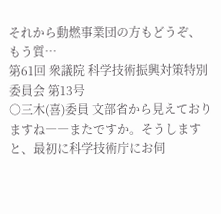それから動燃事業団の方もどうぞ、もう質…
第61回 衆議院 科学技術振興対策特別委員会 第13号
○三木(喜)委員 文部省から見えておりますね――またですか。そうしますと、最初に科学技術庁にお伺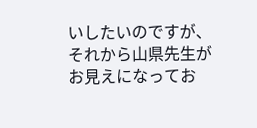いしたいのですが、それから山県先生がお見えになってお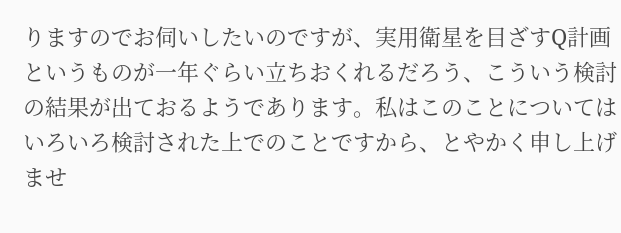りますのでお伺いしたいのですが、実用衛星を目ざすQ計画というものが一年ぐらい立ちおくれるだろう、こういう検討の結果が出ておるようであります。私はこのことについてはいろいろ検討された上でのことですから、とやかく申し上げませ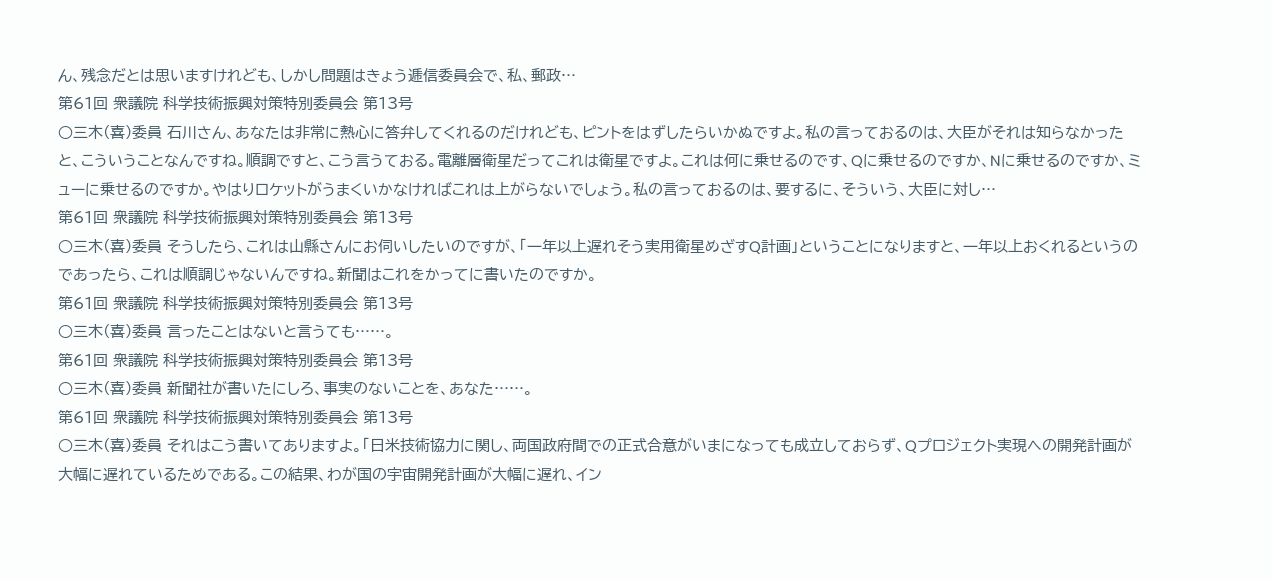ん、残念だとは思いますけれども、しかし問題はきょう逓信委員会で、私、郵政…
第61回 衆議院 科学技術振興対策特別委員会 第13号
○三木(喜)委員 石川さん、あなたは非常に熱心に答弁してくれるのだけれども、ピントをはずしたらいかぬですよ。私の言っておるのは、大臣がそれは知らなかったと、こういうことなんですね。順調ですと、こう言うておる。電離層衛星だってこれは衛星ですよ。これは何に乗せるのです、Qに乗せるのですか、Nに乗せるのですか、ミューに乗せるのですか。やはりロケットがうまくいかなければこれは上がらないでしょう。私の言っておるのは、要するに、そういう、大臣に対し…
第61回 衆議院 科学技術振興対策特別委員会 第13号
○三木(喜)委員 そうしたら、これは山縣さんにお伺いしたいのですが、「一年以上遅れそう実用衛星めざすQ計画」ということになりますと、一年以上おくれるというのであったら、これは順調じゃないんですね。新聞はこれをかってに書いたのですか。
第61回 衆議院 科学技術振興対策特別委員会 第13号
○三木(喜)委員 言ったことはないと言うても……。
第61回 衆議院 科学技術振興対策特別委員会 第13号
○三木(喜)委員 新聞社が書いたにしろ、事実のないことを、あなた……。
第61回 衆議院 科学技術振興対策特別委員会 第13号
○三木(喜)委員 それはこう書いてありますよ。「日米技術協力に関し、両国政府間での正式合意がいまになっても成立しておらず、Qプロジェクト実現への開発計画が大幅に遅れているためである。この結果、わが国の宇宙開発計画が大幅に遅れ、イン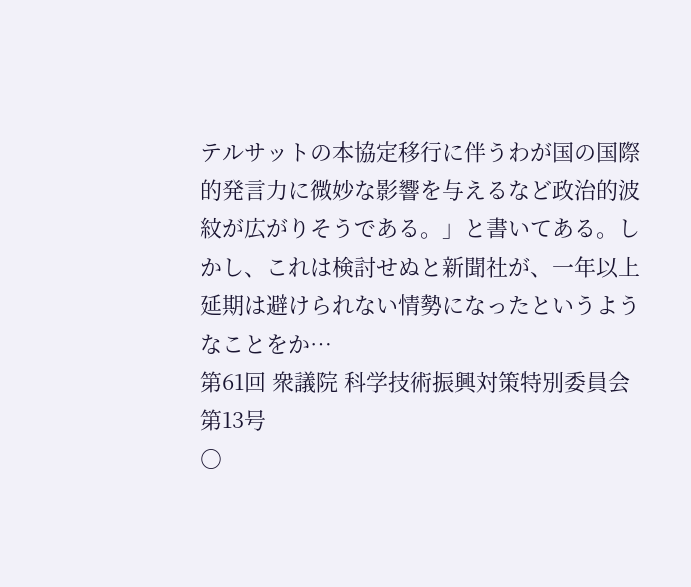テルサットの本協定移行に伴うわが国の国際的発言力に微妙な影響を与えるなど政治的波紋が広がりそうである。」と書いてある。しかし、これは検討せぬと新聞社が、一年以上延期は避けられない情勢になったというようなことをか…
第61回 衆議院 科学技術振興対策特別委員会 第13号
○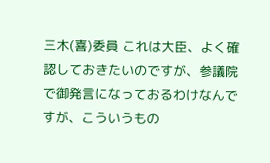三木(喜)委員 これは大臣、よく確認しておきたいのですが、参議院で御発言になっておるわけなんですが、こういうもの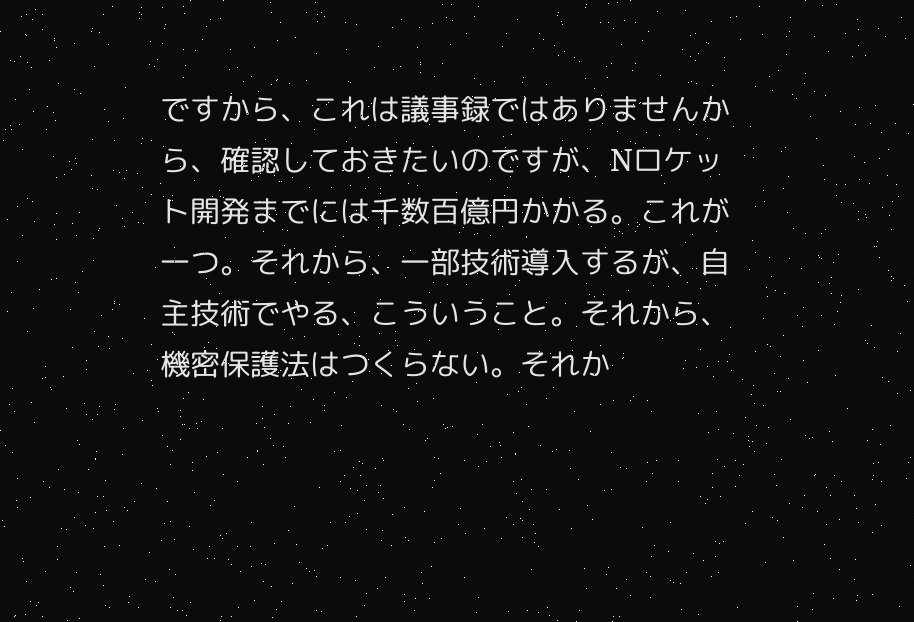ですから、これは議事録ではありませんから、確認しておきたいのですが、Nロケット開発までには千数百億円かかる。これが一つ。それから、一部技術導入するが、自主技術でやる、こういうこと。それから、機密保護法はつくらない。それか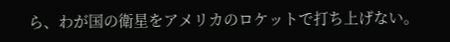ら、わが国の衛星をアメリカのロケットで打ち上げない。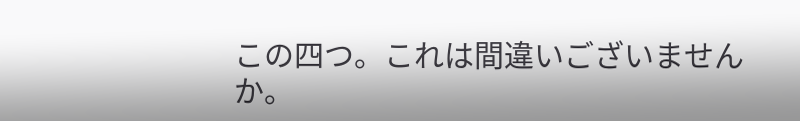この四つ。これは間違いございませんか。